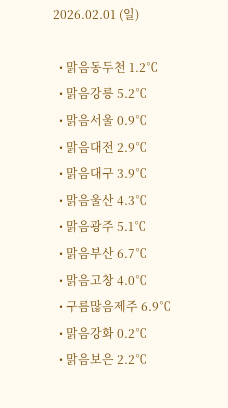2026.02.01 (일)

  • 맑음동두천 1.2℃
  • 맑음강릉 5.2℃
  • 맑음서울 0.9℃
  • 맑음대전 2.9℃
  • 맑음대구 3.9℃
  • 맑음울산 4.3℃
  • 맑음광주 5.1℃
  • 맑음부산 6.7℃
  • 맑음고창 4.0℃
  • 구름많음제주 6.9℃
  • 맑음강화 0.2℃
  • 맑음보은 2.2℃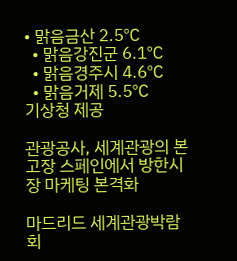• 맑음금산 2.5℃
  • 맑음강진군 6.1℃
  • 맑음경주시 4.6℃
  • 맑음거제 5.5℃
기상청 제공

관광공사, 세계관광의 본고장 스페인에서 방한시장 마케팅 본격화

마드리드 세계관광박람회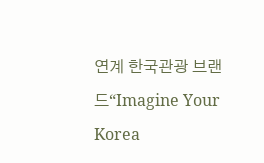연계 한국관광 브랜드“Imagine Your Korea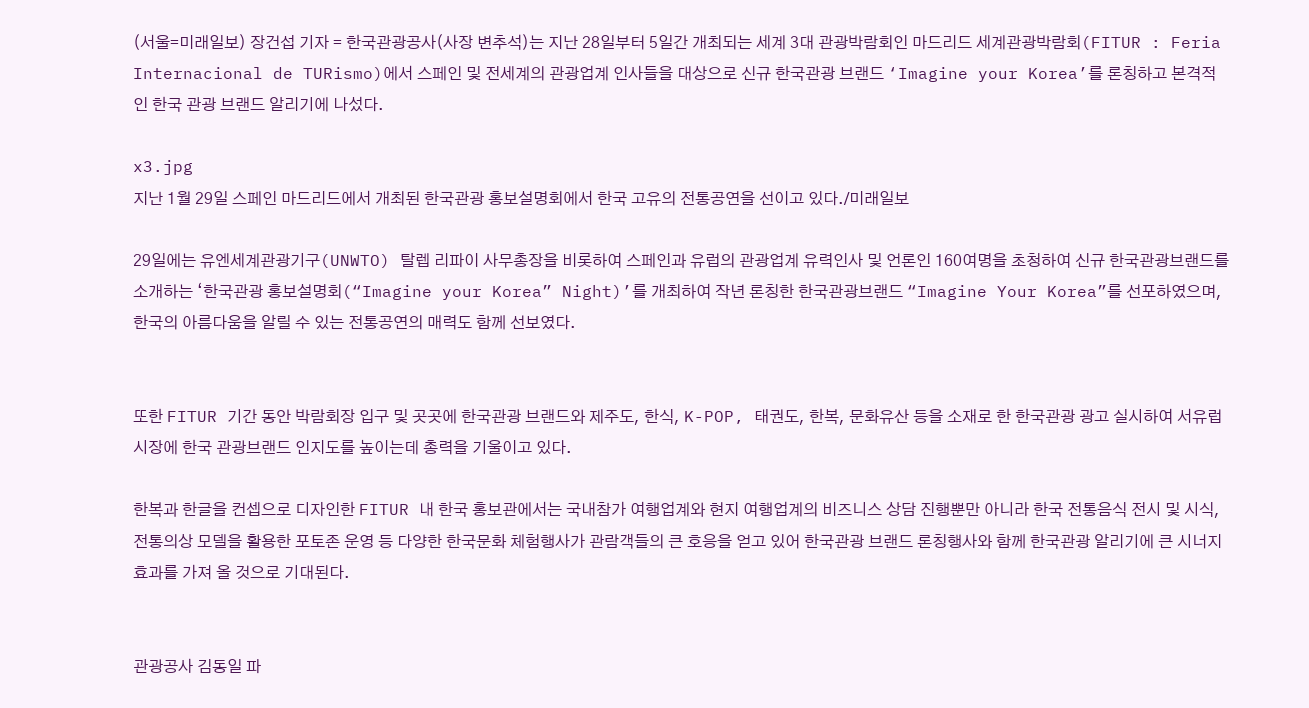(서울=미래일보) 장건섭 기자 = 한국관광공사(사장 변추석)는 지난 28일부터 5일간 개최되는 세계 3대 관광박람회인 마드리드 세계관광박람회(FITUR : Feria Internacional de TURismo)에서 스페인 및 전세계의 관광업계 인사들을 대상으로 신규 한국관광 브랜드 ‘Imagine your Korea’를 론칭하고 본격적인 한국 관광 브랜드 알리기에 나섰다.

x3.jpg
지난 1월 29일 스페인 마드리드에서 개최된 한국관광 홍보설명회에서 한국 고유의 전통공연을 선이고 있다./미래일보

29일에는 유엔세계관광기구(UNWTO) 탈렙 리파이 사무총장을 비롯하여 스페인과 유럽의 관광업계 유력인사 및 언론인 160여명을 초청하여 신규 한국관광브랜드를 소개하는 ‘한국관광 홍보설명회(“Imagine your Korea” Night)’를 개최하여 작년 론칭한 한국관광브랜드 “Imagine Your Korea”를 선포하였으며, 한국의 아름다움을 알릴 수 있는 전통공연의 매력도 함께 선보였다.


또한 FITUR 기간 동안 박람회장 입구 및 곳곳에 한국관광 브랜드와 제주도, 한식, K-POP, 태권도, 한복, 문화유산 등을 소재로 한 한국관광 광고 실시하여 서유럽시장에 한국 관광브랜드 인지도를 높이는데 총력을 기울이고 있다.

한복과 한글을 컨셉으로 디자인한 FITUR 내 한국 홍보관에서는 국내참가 여행업계와 현지 여행업계의 비즈니스 상담 진행뿐만 아니라 한국 전통음식 전시 및 시식, 전통의상 모델을 활용한 포토존 운영 등 다양한 한국문화 체험행사가 관람객들의 큰 호응을 얻고 있어 한국관광 브랜드 론칭행사와 함께 한국관광 알리기에 큰 시너지 효과를 가져 올 것으로 기대된다.


관광공사 김동일 파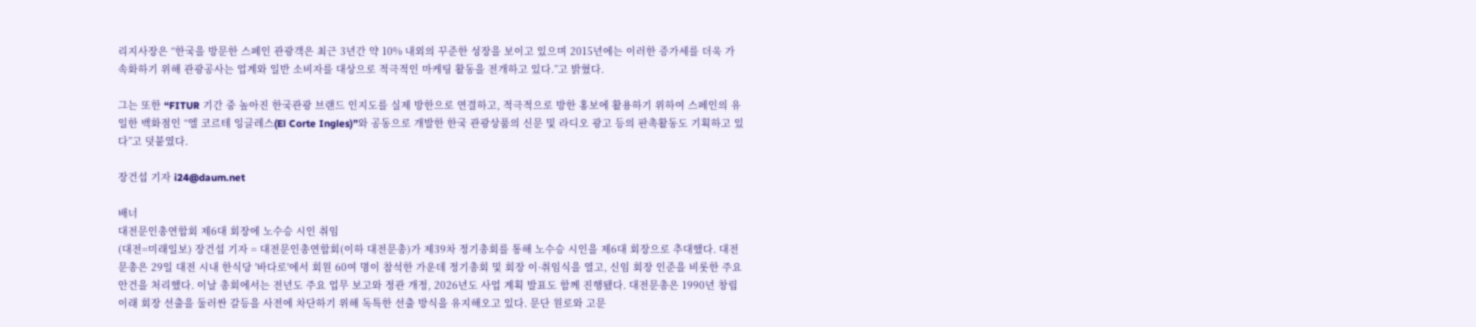리지사장은 “한국을 방문한 스페인 관광객은 최근 3년간 약 10% 내외의 꾸준한 성장을 보이고 있으며 2015년에는 이러한 증가세를 더욱 가속화하기 위해 관광공사는 업계와 일반 소비자를 대상으로 적극적인 마케팅 활동을 전개하고 있다.”고 밝혔다.

그는 또한 “FITUR 기간 중 높아진 한국관광 브랜드 인지도를 실제 방한으로 연결하고, 적극적으로 방한 홍보에 활용하기 위하여 스페인의 유일한 백화점인 “엘 코르테 잉글레스(El Corte Ingles)”와 공동으로 개발한 한국 관광상품의 신문 및 라디오 광고 등의 판촉활동도 기획하고 있다”고 덧붙였다.

장건섭 기자 i24@daum.net

배너
대전문인총연합회 제6대 회장에 노수승 시인 취임
(대전=미래일보) 장건섭 기자 = 대전문인총연합회(이하 대전문총)가 제39차 정기총회를 통해 노수승 시인을 제6대 회장으로 추대했다. 대전문총은 29일 대전 시내 한식당 '바다로'에서 회원 60여 명이 참석한 가운데 정기총회 및 회장 이·취임식을 열고, 신임 회장 인준을 비롯한 주요 안건을 처리했다. 이날 총회에서는 전년도 주요 업무 보고와 정관 개정, 2026년도 사업 계획 발표도 함께 진행됐다. 대전문총은 1990년 창립 이래 회장 선출을 둘러싼 갈등을 사전에 차단하기 위해 독특한 선출 방식을 유지해오고 있다. 문단 원로와 고문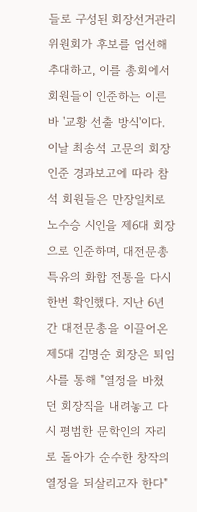들로 구성된 회장선거관리위원회가 후보를 엄선해 추대하고, 이를 총회에서 회원들이 인준하는 이른바 '교황 선출 방식'이다. 이날 최송석 고문의 회장 인준 경과보고에 따라 참석 회원들은 만장일치로 노수승 시인을 제6대 회장으로 인준하며, 대전문총 특유의 화합 전통을 다시 한번 확인했다. 지난 6년간 대전문총을 이끌어온 제5대 김명순 회장은 퇴임사를 통해 "열정을 바쳤던 회장직을 내려놓고 다시 평범한 문학인의 자리로 돌아가 순수한 창작의 열정을 되살리고자 한다"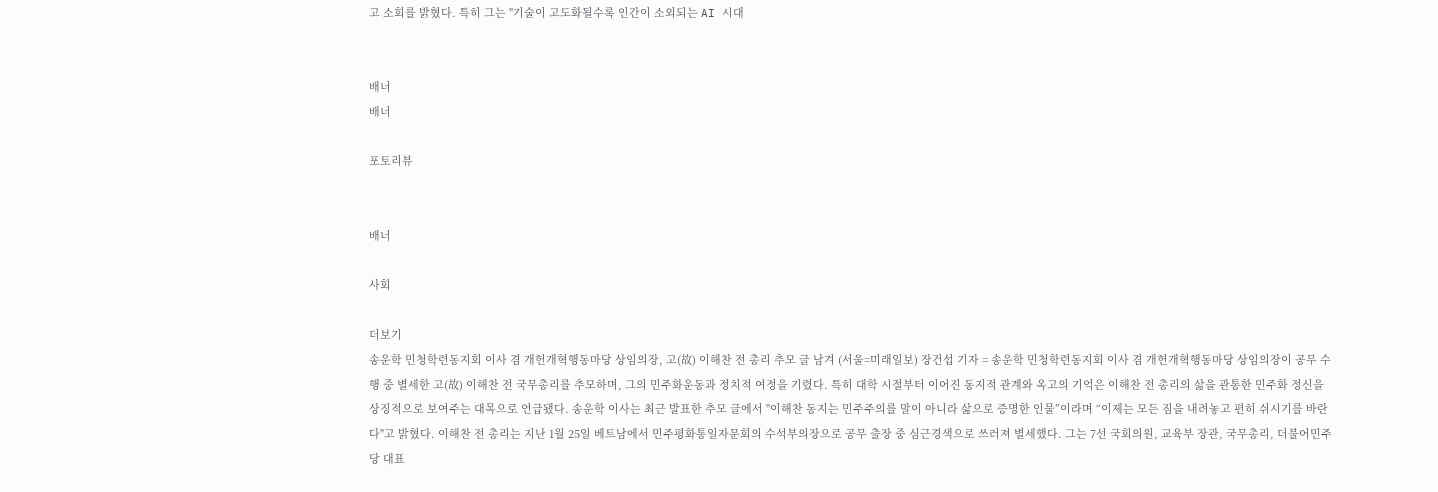고 소회를 밝혔다. 특히 그는 "기술이 고도화될수록 인간이 소외되는 AI 시대


배너
배너

포토리뷰


배너

사회

더보기
송운학 민청학련동지회 이사 겸 개헌개혁행동마당 상임의장, 고(故) 이해찬 전 총리 추모 글 남겨 (서울=미래일보) 장건섭 기자 = 송운학 민청학련동지회 이사 겸 개헌개혁행동마당 상임의장이 공무 수행 중 별세한 고(故) 이해찬 전 국무총리를 추모하며, 그의 민주화운동과 정치적 여정을 기렸다. 특히 대학 시절부터 이어진 동지적 관계와 옥고의 기억은 이해찬 전 총리의 삶을 관통한 민주화 정신을 상징적으로 보여주는 대목으로 언급됐다. 송운학 이사는 최근 발표한 추모 글에서 "이해찬 동지는 민주주의를 말이 아니라 삶으로 증명한 인물”이라며 “이제는 모든 짐을 내려놓고 편히 쉬시기를 바란다"고 밝혔다. 이해찬 전 총리는 지난 1월 25일 베트남에서 민주평화통일자문회의 수석부의장으로 공무 출장 중 심근경색으로 쓰러져 별세했다. 그는 7선 국회의원, 교육부 장관, 국무총리, 더불어민주당 대표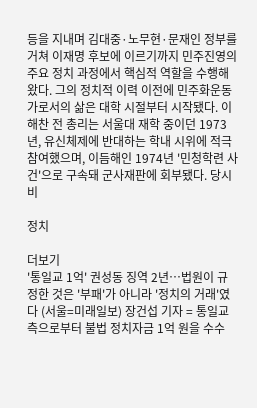등을 지내며 김대중·노무현·문재인 정부를 거쳐 이재명 후보에 이르기까지 민주진영의 주요 정치 과정에서 핵심적 역할을 수행해 왔다. 그의 정치적 이력 이전에 민주화운동가로서의 삶은 대학 시절부터 시작됐다. 이해찬 전 총리는 서울대 재학 중이던 1973년, 유신체제에 반대하는 학내 시위에 적극 참여했으며, 이듬해인 1974년 '민청학련 사건'으로 구속돼 군사재판에 회부됐다. 당시 비

정치

더보기
'통일교 1억' 권성동 징역 2년…법원이 규정한 것은 '부패'가 아니라 '정치의 거래'였다 (서울=미래일보) 장건섭 기자 = 통일교 측으로부터 불법 정치자금 1억 원을 수수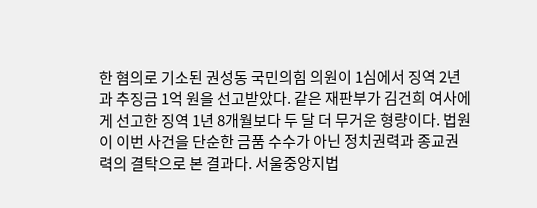한 혐의로 기소된 권성동 국민의힘 의원이 1심에서 징역 2년과 추징금 1억 원을 선고받았다. 같은 재판부가 김건희 여사에게 선고한 징역 1년 8개월보다 두 달 더 무거운 형량이다. 법원이 이번 사건을 단순한 금품 수수가 아닌 정치권력과 종교권력의 결탁으로 본 결과다. 서울중앙지법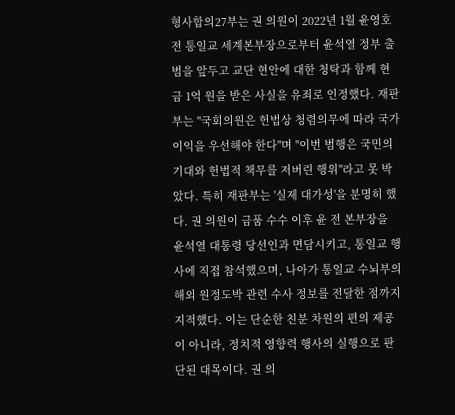형사합의27부는 권 의원이 2022년 1월 윤영호 전 통일교 세계본부장으로부터 윤석열 정부 출범을 앞두고 교단 현안에 대한 청탁과 함께 현금 1억 원을 받은 사실을 유죄로 인정했다. 재판부는 "국회의원은 헌법상 청렴의무에 따라 국가이익을 우선해야 한다"며 "이번 범행은 국민의 기대와 헌법적 책무를 저버린 행위"라고 못 박았다. 특히 재판부는 '실제 대가성'을 분명히 했다. 권 의원이 금품 수수 이후 윤 전 본부장을 윤석열 대통령 당선인과 면담시키고, 통일교 행사에 직접 참석했으며, 나아가 통일교 수뇌부의 해외 원정도박 관련 수사 정보를 전달한 점까지 지적했다. 이는 단순한 친분 차원의 편의 제공이 아니라, 정치적 영향력 행사의 실행으로 판단된 대목이다. 권 의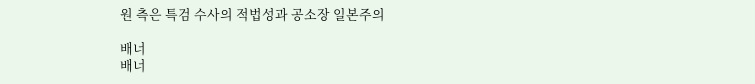원 측은 특검 수사의 적법성과 공소장 일본주의

배너
배너